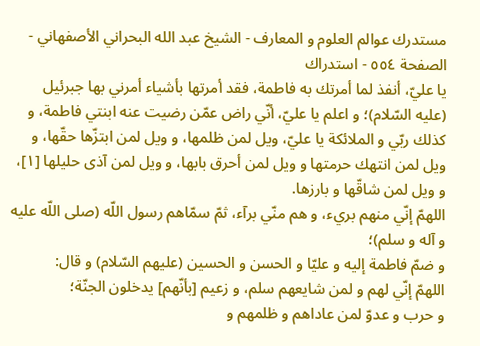مستدرك عوالم العلوم و المعارف - الشيخ عبد الله البحراني الأصفهاني - الصفحة ٥٥٤ - استدراك
يا عليّ، أنفذ لما أمرتك به فاطمة، فقد أمرتها بأشياء أمرني بها جبرئيل (عليه السّلام)؛ و اعلم يا عليّ، أنّي راض عمّن رضيت عنه ابنتي فاطمة، و كذلك ربّي و الملائكة يا عليّ، ويل لمن ظلمها، و ويل لمن ابتزّها حقّها، و ويل لمن انتهك حرمتها و ويل لمن أحرق بابها، و ويل لمن آذى حليلها [١]، و ويل لمن شاقّها و بارزها.
اللهمّ إنّي منهم بريء، و هم منّي برآء، ثمّ سمّاهم رسول اللّه (صلى اللّه عليه و آله و سلم)؛
و ضمّ فاطمة إليه و عليّا و الحسن و الحسين (عليهم السّلام) و قال:
اللهمّ إنّي لهم و لمن شايعهم سلم، و زعيم [بأنّهم] يدخلون الجنّة؛
و حرب و عدوّ لمن عاداهم و ظلمهم و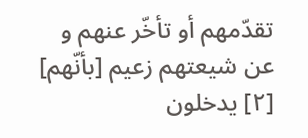تقدّمهم أو تأخّر عنهم و عن شيعتهم زعيم [بأنّهم] [٢] يدخلون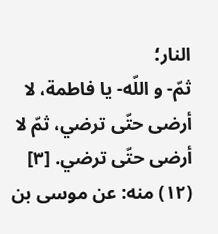النار؛
ثمّ- و اللّه- يا فاطمة، لا أرضى حتّى ترضي، ثمّ لا أرضى حتّى ترضي. [٣]
(١٢) منه: عن موسى بن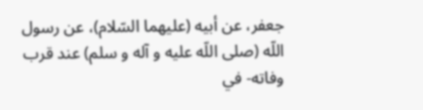جعفر، عن أبيه (عليهما السّلام)، عن رسول اللّه (صلى اللّه عليه و آله و سلم) عند قرب وفاته- في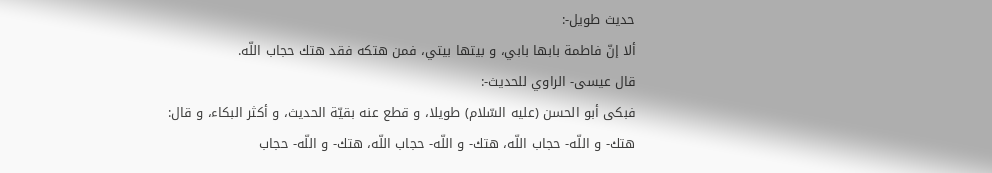حديث طويل-:
ألا إنّ فاطمة بابها بابي، و بيتها بيتي، فمن هتكه فقد هتك حجاب اللّه.
قال عيسى- الراوي للحديث-:
فبكى أبو الحسن (عليه السّلام) طويلا، و قطع عنه بقيّة الحديث، و أكثر البكاء، و قال:
هتك- و اللّه- حجاب اللّه، هتك- و اللّه- حجاب اللّه، هتك- و اللّه- حجاب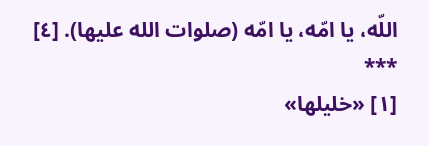اللّه، يا امّه، يا امّه (صلوات الله عليها). [٤]
***
[١] «خليلها»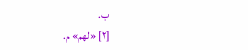ب.
[٢] «لهم» م.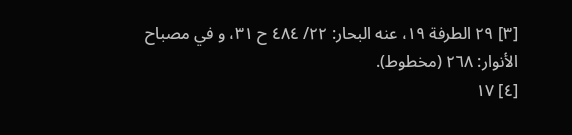[٣] ٢٩ الطرفة ١٩، عنه البحار: ٢٢/ ٤٨٤ ح ٣١، و في مصباح الأنوار: ٢٦٨ (مخطوط).
[٤] ١٧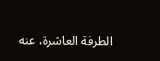الطرفة العاشرة، عنه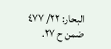البحار: ٢٢/ ٤٧٧ ضمن ح ٢٧.